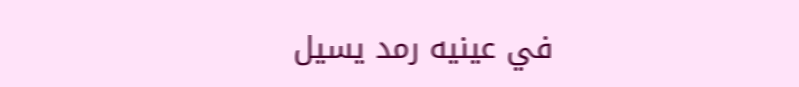في عينيه رمد يسيل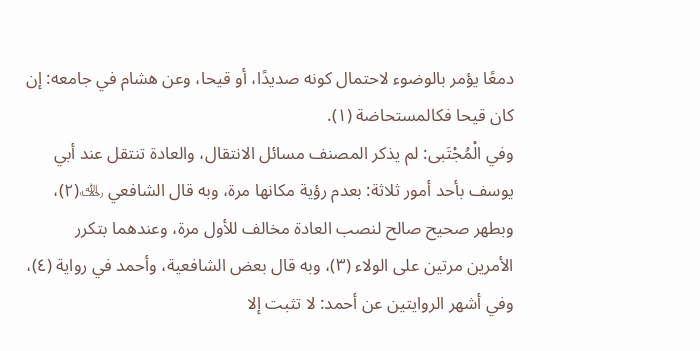دمعًا يؤمر بالوضوء لاحتمال كونه صديدًا، أو قيحا، وعن هشام في جامعه: إن كان قيحا فكالمستحاضة (١).
وفي الْمُجْتَبى: لم يذكر المصنف مسائل الانتقال، والعادة تنتقل عند أبي يوسف بأحد أمور ثلاثة: بعدم رؤية مكانها مرة، وبه قال الشافعي ﵀(٢)، وبطهر صحيح صالح لنصب العادة مخالف للأول مرة، وعندهما بتكرر الأمرين مرتين على الولاء (٣)، وبه قال بعض الشافعية، وأحمد في رواية (٤)، وفي أشهر الروايتين عن أحمد: لا تثبت إلا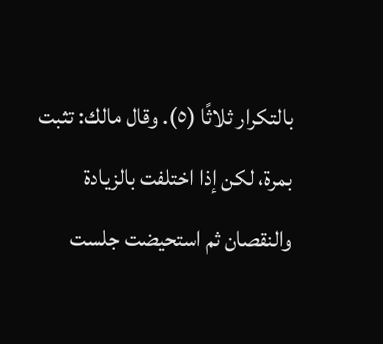بالتكرار ثلاثًا (٥). وقال مالك: تثبت بمرة، لكن إذا اختلفت بالزيادة والنقصان ثم استحيضت جلست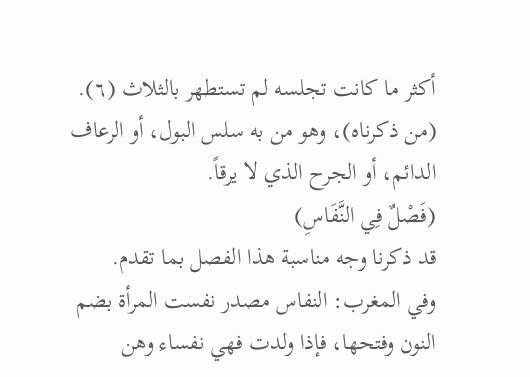أكثر ما كانت تجلسه لم تستطهر بالثلاث (٦).
(من ذكرناه)، وهو من به سلس البول، أو الرعاف الدائم، أو الجرح الذي لا يرقاً.
(فَصْلٌ فِي النَّفَاسِ)
قد ذكرنا وجه مناسبة هذا الفصل بما تقدم.
وفي المغرب: النفاس مصدر نفست المرأة بضم النون وفتحها، فإذا ولدت فهي نفساء وهن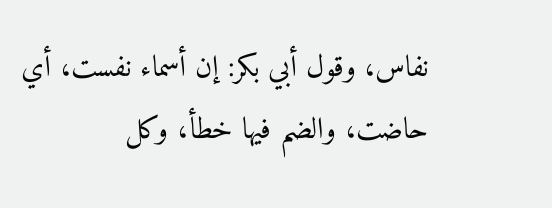نفاس، وقول أبي بكر: إن أسماء نفست، أي حاضت، والضم فيها خطأ، وكل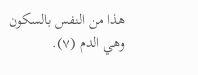هذا من النفس بالسكون وهي الدم (٧).